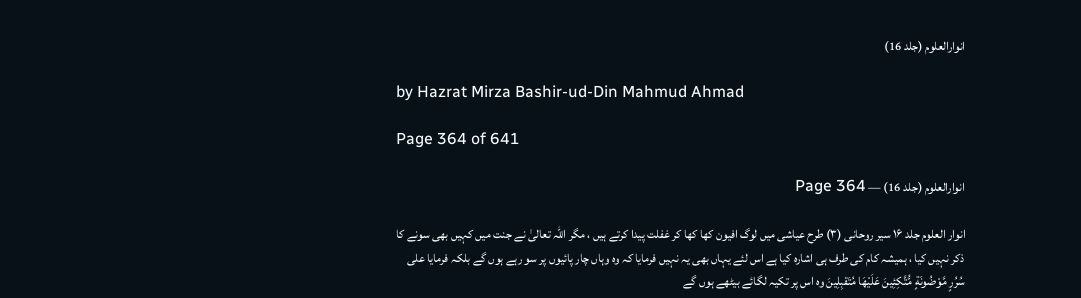انوارالعلوم (جلد 16)

by Hazrat Mirza Bashir-ud-Din Mahmud Ahmad

Page 364 of 641

انوارالعلوم (جلد 16) — Page 364

انوار العلوم جلد ۱۶ سیر روحانی (۳) طرح عیاشی میں لوگ افیون کھا کھا کر غفلت پیدا کرتے ہیں ، مگر اللہ تعالیٰ نے جنت میں کہیں بھی سونے کا ذکر نہیں کیا ، ہمیشہ کام کی طرف ہی اشارہ کیا ہے اس لئے یہاں بھی یہ نہیں فرمایا کہ وہ وہاں چار پائیوں پر سو رہے ہوں گے بلکہ فرمایا علی سُرُرٍ مَّوْضُونَةٍ مُّتَّكِئِينَ عَلَيْهَا مُتَقبِلِينَ وہ اس پر تکیہ لگائے بیٹھے ہوں گے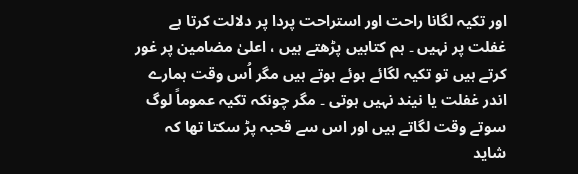اور تکیہ لگانا راحت اور استراحت پردا پر دلالت کرتا ہے غفلت پر نہیں ۔ ہم کتابیں پڑھتے ہیں ، اعلیٰ مضامین پر غور کرتے ہیں تو تکیہ لگائے ہوئے ہوتے ہیں مگر اُس وقت ہمارے اندر غفلت یا نیند نہیں ہوتی ۔ مگر چونکہ تکیہ عموماً لوگ سوتے وقت لگاتے ہیں اور اس سے قحبہ پڑ سکتا تھا کہ شاید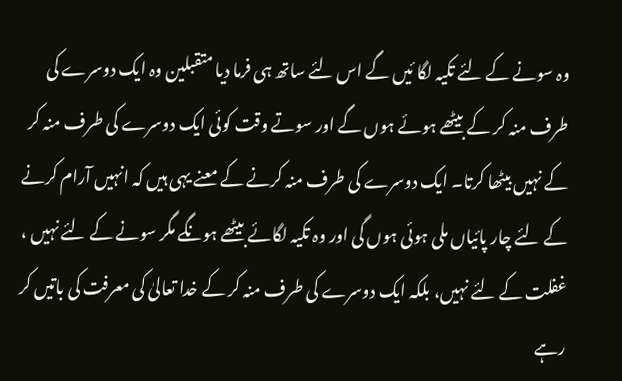وہ سونے کے لئے تکیہ لگا ئیں گے اس لئے ساتھ ہی فرما دیا متقبلين وہ ایک دوسرے کی طرف منہ کر کے بیٹھے ہوئے ہوں گے اور سوتے وقت کوئی ایک دوسرے کی طرف منہ کر کے نہیں بیٹھا کرتا۔ ایک دوسرے کی طرف منہ کرنے کے معنے یہی ہیں کہ انہیں آرام کرنے کے لئے چار پائیاں ملی ہوئی ہوں گی اور وہ تکیہ لگائے بیٹھے ہونگے مگر سونے کے لئے نہیں ، غفلت کے لئے نہیں، بلکہ ایک دوسرے کی طرف منہ کر کے خدا تعالیٰ کی معرفت کی باتیں کر رہے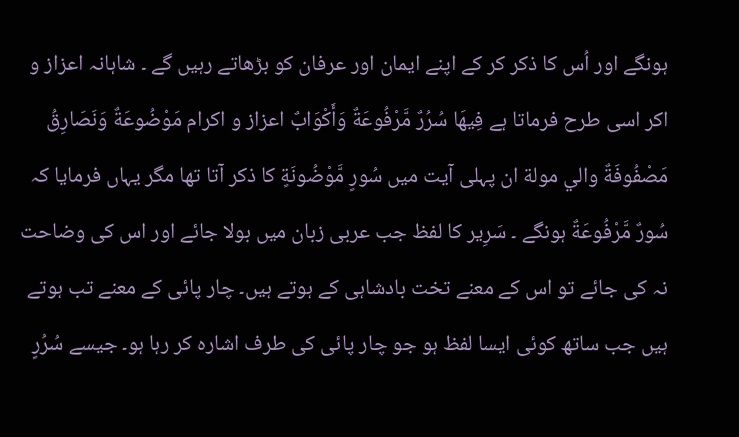ہونگے اور اُس کا ذکر کر کے اپنے ایمان اور عرفان کو بڑھاتے رہیں گے ۔ شاہانہ اعزاز و اکر اسی طرح فرماتا ہے فِيهَا سُرُرٌ مَّرْفُوعَةٌ وَأَكْوَابٌ اعزاز و اکرام مَوْضُوعَةٌ وَنَصَارِقُ مَصْفُوفَةٌ والي مولة ان پہلی آیت میں سُورٍ مَّوْضُونَةٍ کا ذکر آتا تھا مگر یہاں فرمایا کہ سُورٌ مَّرْفُوعَةٌ ہونگے ۔ سَرِير کا لفظ جب عربی زبان میں بولا جائے اور اس کی وضاحت نہ کی جائے تو اس کے معنے تخت بادشاہی کے ہوتے ہیں۔ چار پائی کے معنے تب ہوتے ہیں جب ساتھ کوئی ایسا لفظ ہو جو چار پائی کی طرف اشارہ کر رہا ہو۔ جیسے سُرُرٍ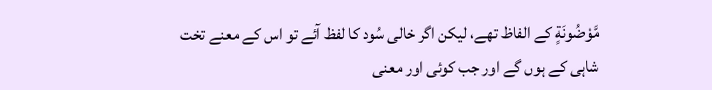مَّوْضُونَةٍ کے الفاظ تھے، لیکن اگر خالی سُود کا لفظ آئے تو اس کے معنے تخت شاہی کے ہوں گے اور جب کوئی اور معنی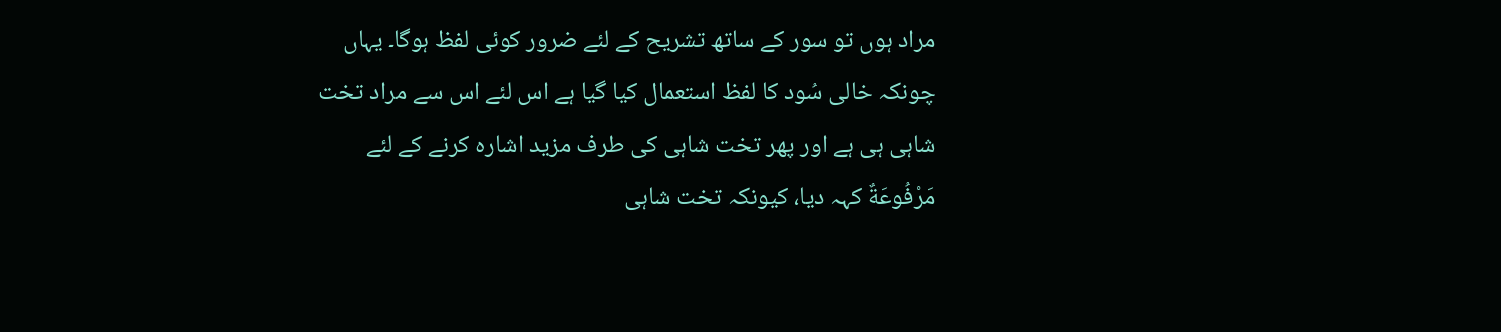مراد ہوں تو سور کے ساتھ تشریح کے لئے ضرور کوئی لفظ ہوگا۔ یہاں چونکہ خالی سُود کا لفظ استعمال کیا گیا ہے اس لئے اس سے مراد تخت شاہی ہی ہے اور پھر تخت شاہی کی طرف مزید اشارہ کرنے کے لئے مَرْفُوعَةٌ کہہ دیا، کیونکہ تخت شاہی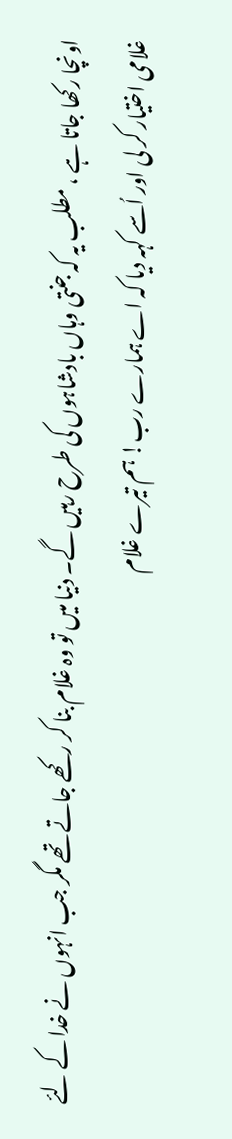اونچا رکھا جاتا ہے ، مطلب یہ کہ جنتی وہاں بادشاہوں کی طرح رہیں گے۔ دنیا میں تو وہ غلام بنا کر رکھے جاتے تھے مگر جب انہوں نے خدا کے لئے غلامی اختیار کر لی اور اُسے کہہ دیا کہ اے ہمارے رب! ہم تیرے غلام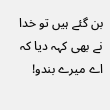بن گئے ہیں تو خدا نے بھی کہہ دیا کہ اے میرے بندو!